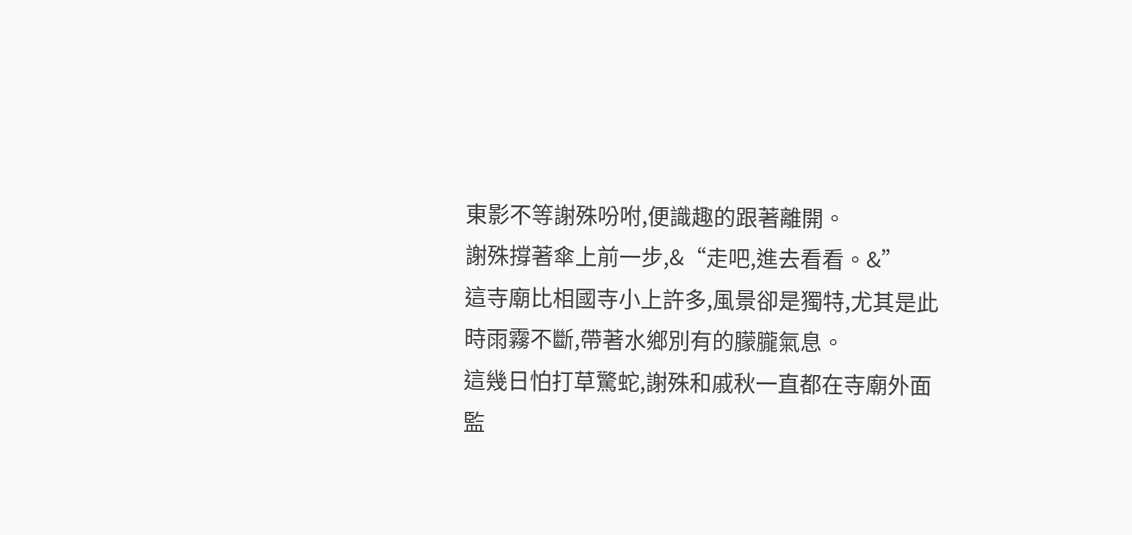東影不等謝殊吩咐,便識趣的跟著離開。
謝殊撐著傘上前一步,&“走吧,進去看看。&”
這寺廟比相國寺小上許多,風景卻是獨特,尤其是此時雨霧不斷,帶著水鄉別有的朦朧氣息。
這幾日怕打草驚蛇,謝殊和戚秋一直都在寺廟外面監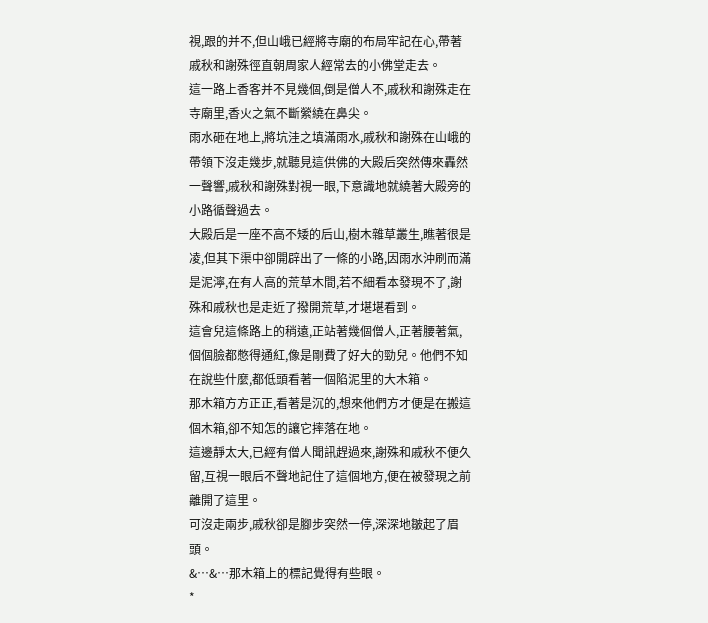視,跟的并不,但山峨已經將寺廟的布局牢記在心,帶著戚秋和謝殊徑直朝周家人經常去的小佛堂走去。
這一路上香客并不見幾個,倒是僧人不,戚秋和謝殊走在寺廟里,香火之氣不斷縈繞在鼻尖。
雨水砸在地上,將坑洼之填滿雨水,戚秋和謝殊在山峨的帶領下沒走幾步,就聽見這供佛的大殿后突然傳來轟然一聲響,戚秋和謝殊對視一眼,下意識地就繞著大殿旁的小路循聲過去。
大殿后是一座不高不矮的后山,樹木雜草叢生,瞧著很是凌,但其下渠中卻開辟出了一條的小路,因雨水沖刷而滿是泥濘,在有人高的荒草木間,若不細看本發現不了,謝殊和戚秋也是走近了撥開荒草,才堪堪看到。
這會兒這條路上的稍遠,正站著幾個僧人,正著腰著氣,個個臉都憋得通紅,像是剛費了好大的勁兒。他們不知在說些什麼,都低頭看著一個陷泥里的大木箱。
那木箱方方正正,看著是沉的,想來他們方才便是在搬這個木箱,卻不知怎的讓它摔落在地。
這邊靜太大,已經有僧人聞訊趕過來,謝殊和戚秋不便久留,互視一眼后不聲地記住了這個地方,便在被發現之前離開了這里。
可沒走兩步,戚秋卻是腳步突然一停,深深地皺起了眉頭。
&…&…那木箱上的標記覺得有些眼。
*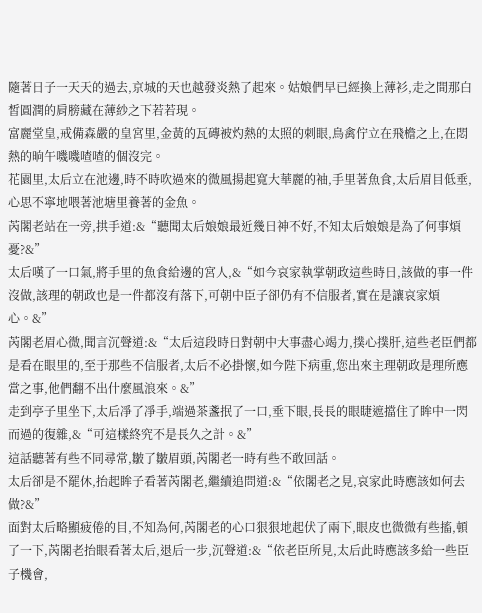隨著日子一天天的過去,京城的天也越發炎熱了起來。姑娘們早已經換上薄衫,走之間那白皙圓潤的肩膀藏在薄紗之下若若現。
富麗堂皇,戒備森嚴的皇宮里,金黃的瓦磚被灼熱的太照的刺眼,鳥禽佇立在飛檐之上,在悶熱的晌午嘰嘰喳喳的個沒完。
花園里,太后立在池邊,時不時吹過來的微風揚起寬大華麗的袖,手里著魚食,太后眉目低垂,心思不寧地喂著池塘里養著的金魚。
芮閣老站在一旁,拱手道:&“聽聞太后娘娘最近幾日神不好,不知太后娘娘是為了何事煩憂?&”
太后嘆了一口氣,將手里的魚食給邊的宮人,&“如今哀家執掌朝政這些時日,該做的事一件沒做,該理的朝政也是一件都沒有落下,可朝中臣子卻仍有不信服者,實在是讓哀家煩心。&”
芮閣老眉心微,聞言沉聲道:&“太后這段時日對朝中大事盡心竭力,撲心撲肝,這些老臣們都是看在眼里的,至于那些不信服者,太后不必掛懷,如今陛下病重,您出來主理朝政是理所應當之事,他們翻不出什麼風浪來。&”
走到亭子里坐下,太后凈了凈手,端過茶盞抿了一口,垂下眼,長長的眼睫遮擋住了眸中一閃而過的復雜,&“可這樣終究不是長久之計。&”
這話聽著有些不同尋常,皺了皺眉頭,芮閣老一時有些不敢回話。
太后卻是不罷休,抬起眸子看著芮閣老,繼續追問道:&“依閣老之見,哀家此時應該如何去做?&”
面對太后略顯疲倦的目,不知為何,芮閣老的心口狠狠地起伏了兩下,眼皮也微微有些搐,頓了一下,芮閣老抬眼看著太后,退后一步,沉聲道:&“依老臣所見,太后此時應該多給一些臣子機會,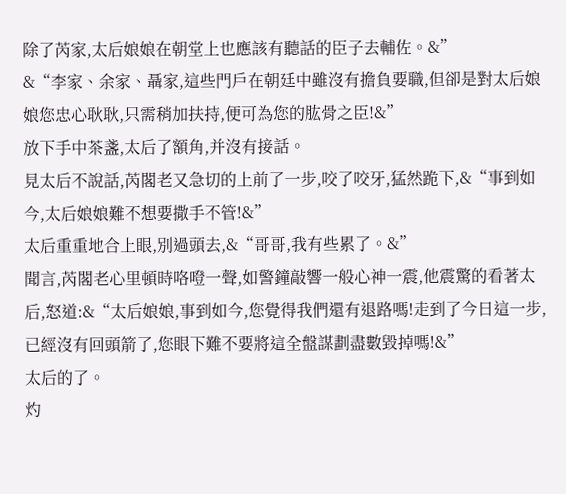除了芮家,太后娘娘在朝堂上也應該有聽話的臣子去輔佐。&”
&“李家、余家、聶家,這些門戶在朝廷中雖沒有擔負要職,但卻是對太后娘娘您忠心耿耿,只需稍加扶持,便可為您的肱骨之臣!&”
放下手中茶盞,太后了額角,并沒有接話。
見太后不說話,芮閣老又急切的上前了一步,咬了咬牙,猛然跪下,&“事到如今,太后娘娘難不想要撒手不管!&”
太后重重地合上眼,別過頭去,&“哥哥,我有些累了。&”
聞言,芮閣老心里頓時咯噔一聲,如警鐘敲響一般心神一震,他震驚的看著太后,怒道:&“太后娘娘,事到如今,您覺得我們還有退路嗎!走到了今日這一步,已經沒有回頭箭了,您眼下難不要將這全盤謀劃盡數毀掉嗎!&”
太后的了。
灼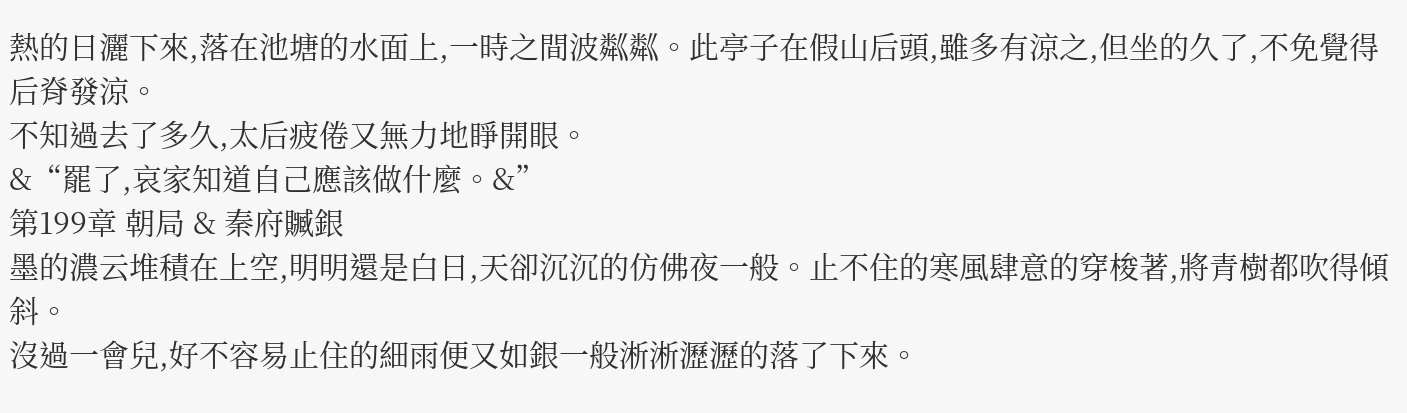熱的日灑下來,落在池塘的水面上,一時之間波粼粼。此亭子在假山后頭,雖多有涼之,但坐的久了,不免覺得后脊發涼。
不知過去了多久,太后疲倦又無力地睜開眼。
&“罷了,哀家知道自己應該做什麼。&”
第199章 朝局 & 秦府贓銀
墨的濃云堆積在上空,明明還是白日,天卻沉沉的仿佛夜一般。止不住的寒風肆意的穿梭著,將青樹都吹得傾斜。
沒過一會兒,好不容易止住的細雨便又如銀一般淅淅瀝瀝的落了下來。